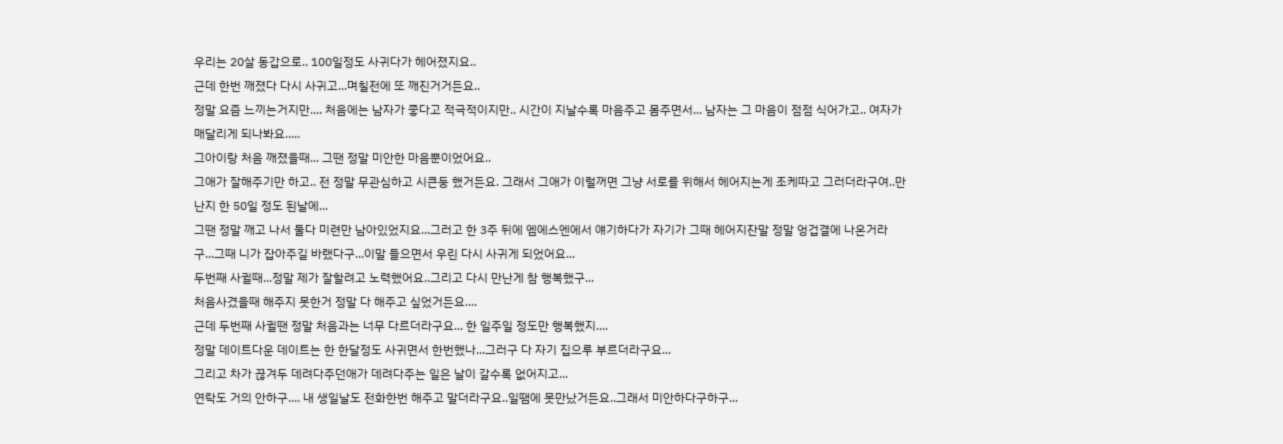우리는 20살 동갑으로.. 100일정도 사귀다가 헤어졌지요..
근데 한번 깨졌다 다시 사귀고...며칠전에 또 깨진거거든요..
정말 요즘 느끼는거지만.... 처음에는 남자가 좋다고 적극적이지만.. 시간이 지날수록 마음주고 몸주면서... 남자는 그 마음이 점점 식어가고.. 여자가 매달리게 되나봐요.....
그아이랑 처음 깨졌을때... 그땐 정말 미안한 마음뿐이었어요..
그애가 잘해주기만 하고.. 전 정말 무관심하고 시큰둥 했거든요. 그래서 그애가 이럴꺼면 그냥 서로를 위해서 헤어지는게 조케따고 그러더라구여..만난지 한 50일 정도 된날에...
그땐 정말 깨고 나서 둘다 미련만 남아있었지요...그러고 한 3주 뒤에 엠에스엔에서 얘기하다가 자기가 그때 헤어지잔말 정말 엉겁결에 나온거라구...그때 니가 잡아주길 바랬다구...이말 들으면서 우린 다시 사귀게 되었어요...
두번째 사귈때...정말 제가 잘할려고 노력했어요..그리고 다시 만난게 참 행복했구...
처음사겼을때 해주지 못한거 정말 다 해주고 싶었거든요....
근데 두번째 사귈땐 정말 처음과는 너무 다르더라구요... 한 일주일 정도만 행복했지....
정말 데이트다운 데이트는 한 한달정도 사귀면서 한번했나...그러구 다 자기 집으루 부르더라구요...
그리고 차가 끊겨두 데려다주던애가 데려다주는 일은 날이 갈수록 없어지고...
연락도 거의 안하구.... 내 생일날도 전화한번 해주고 말더라구요..일땜에 못만났거든요..그래서 미안하다구하구...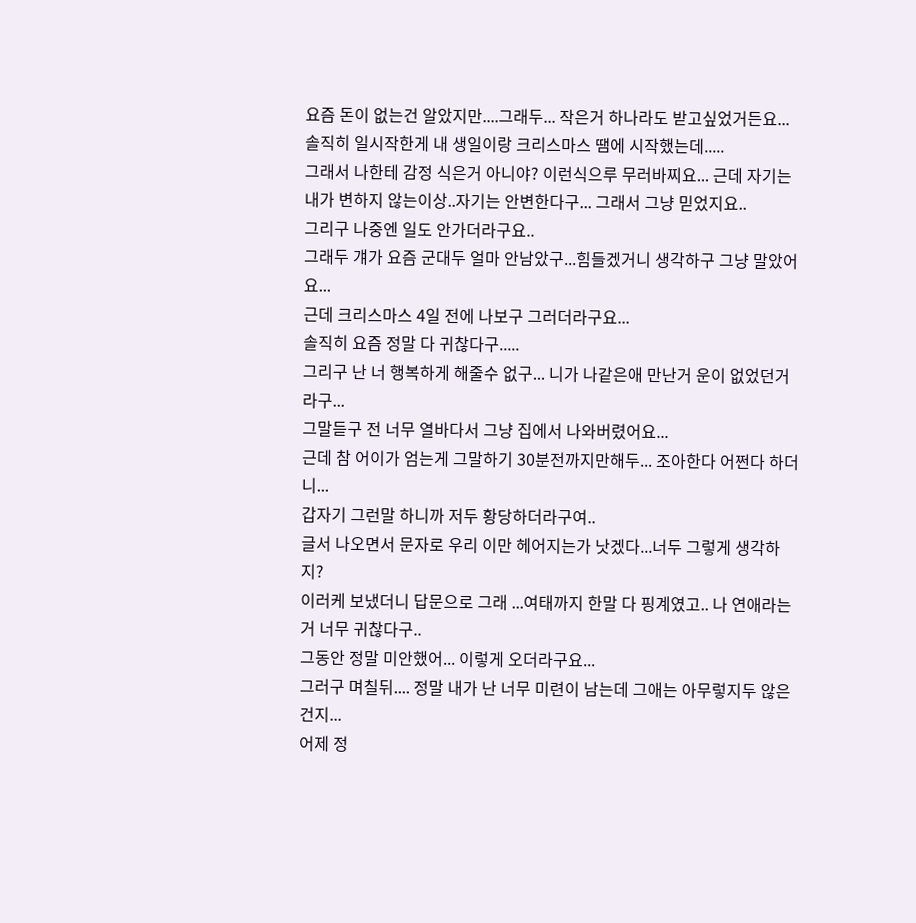요즘 돈이 없는건 알았지만....그래두... 작은거 하나라도 받고싶었거든요...
솔직히 일시작한게 내 생일이랑 크리스마스 땜에 시작했는데.....
그래서 나한테 감정 식은거 아니야? 이런식으루 무러바찌요... 근데 자기는 내가 변하지 않는이상..자기는 안변한다구... 그래서 그냥 믿었지요..
그리구 나중엔 일도 안가더라구요..
그래두 걔가 요즘 군대두 얼마 안남았구...힘들겠거니 생각하구 그냥 말았어요...
근데 크리스마스 4일 전에 나보구 그러더라구요...
솔직히 요즘 정말 다 귀찮다구.....
그리구 난 너 행복하게 해줄수 없구... 니가 나같은애 만난거 운이 없었던거라구...
그말듣구 전 너무 열바다서 그냥 집에서 나와버렸어요...
근데 참 어이가 엄는게 그말하기 30분전까지만해두... 조아한다 어쩐다 하더니...
갑자기 그런말 하니까 저두 황당하더라구여..
글서 나오면서 문자로 우리 이만 헤어지는가 낫겠다...너두 그렇게 생각하지?
이러케 보냈더니 답문으로 그래 ...여태까지 한말 다 핑계였고.. 나 연애라는거 너무 귀찮다구..
그동안 정말 미안했어... 이렇게 오더라구요...
그러구 며칠뒤.... 정말 내가 난 너무 미련이 남는데 그애는 아무렇지두 않은건지...
어제 정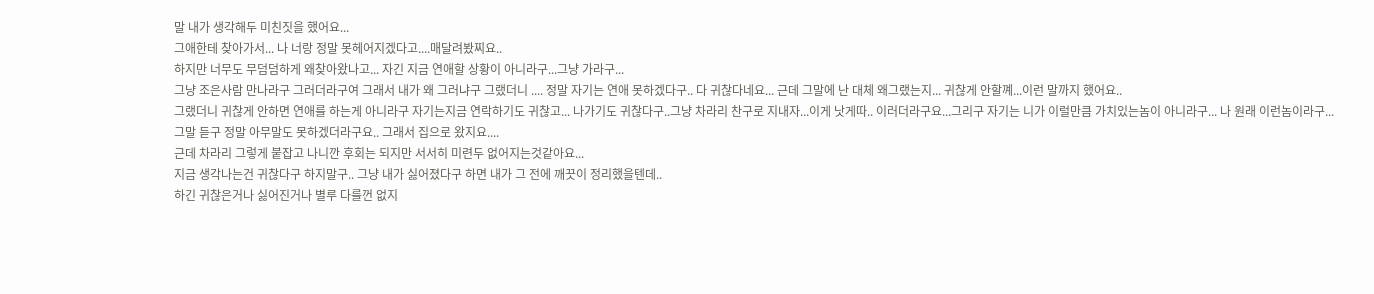말 내가 생각해두 미친짓을 했어요...
그애한테 찾아가서... 나 너랑 정말 못헤어지겠다고....매달려봤찌요..
하지만 너무도 무덤덤하게 왜찾아왔나고... 자긴 지금 연애할 상황이 아니라구...그냥 가라구...
그냥 조은사람 만나라구 그러더라구여 그래서 내가 왜 그러냐구 그랬더니 .... 정말 자기는 연애 못하겠다구.. 다 귀찮다네요... 근데 그말에 난 대체 왜그랬는지... 귀찮게 안할꼐...이런 말까지 했어요..
그랬더니 귀찮게 안하면 연애를 하는게 아니라구 자기는지금 연락하기도 귀찮고... 나가기도 귀찮다구..그냥 차라리 찬구로 지내자...이게 낫게따.. 이러더라구요...그리구 자기는 니가 이럴만큼 가치있는놈이 아니라구... 나 원래 이런놈이라구...
그말 듣구 정말 아무말도 못하겠더라구요.. 그래서 집으로 왔지요....
근데 차라리 그렇게 붙잡고 나니깐 후회는 되지만 서서히 미련두 없어지는것같아요...
지금 생각나는건 귀찮다구 하지말구.. 그냥 내가 싫어졌다구 하면 내가 그 전에 깨끗이 정리했을텐데..
하긴 귀찮은거나 싫어진거나 별루 다를껀 없지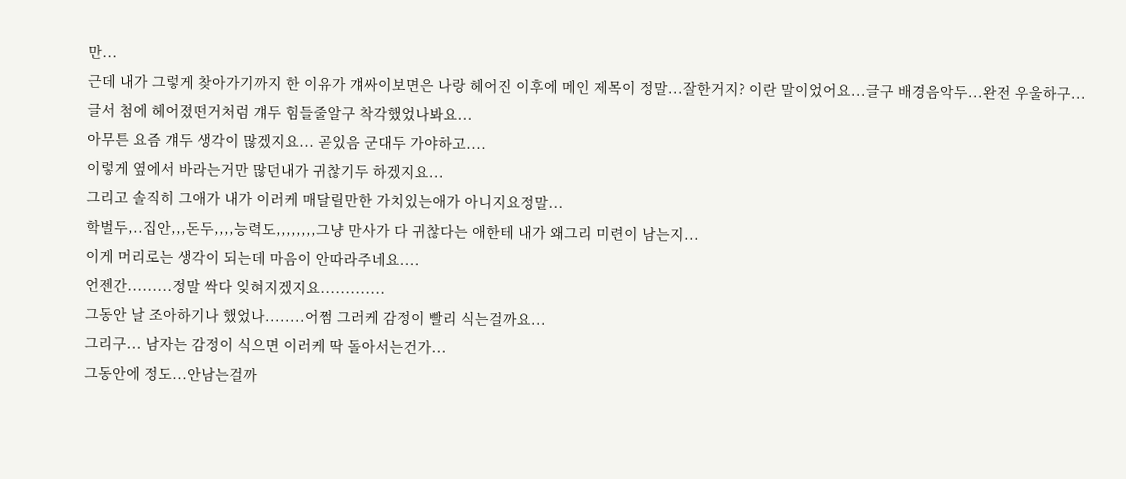만...
근데 내가 그렇게 찾아가기까지 한 이유가 걔싸이보면은 나랑 헤어진 이후에 메인 제목이 정말...잘한거지? 이란 말이었어요...글구 배경음악두...완전 우울하구...
글서 첨에 헤어졌떤거처럼 걔두 힘들줄알구 착각했었나봐요...
아무튼 요즘 걔두 생각이 많겠지요... 곧있음 군대두 가야하고....
이렇게 옆에서 바라는거만 많던내가 귀찮기두 하겠지요...
그리고 솔직히 그애가 내가 이러케 매달릴만한 가치있는애가 아니지요정말...
학벌두,..집안,,,돈두,,,,능력도,,,,,,,,그냥 만사가 다 귀찮다는 애한테 내가 왜그리 미련이 남는지...
이게 머리로는 생각이 되는데 마음이 안따라주네요....
언젠간.........정말 싹다 잊혀지겠지요.............
그동안 날 조아하기나 했었나........어쩜 그러케 감정이 빨리 식는걸까요...
그리구... 남자는 감정이 식으면 이러케 딱 돌아서는건가...
그동안에 정도...안남는걸까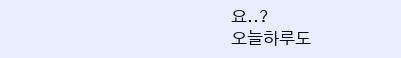요..?
오늘하루도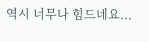역시 너무나 힘드네요...